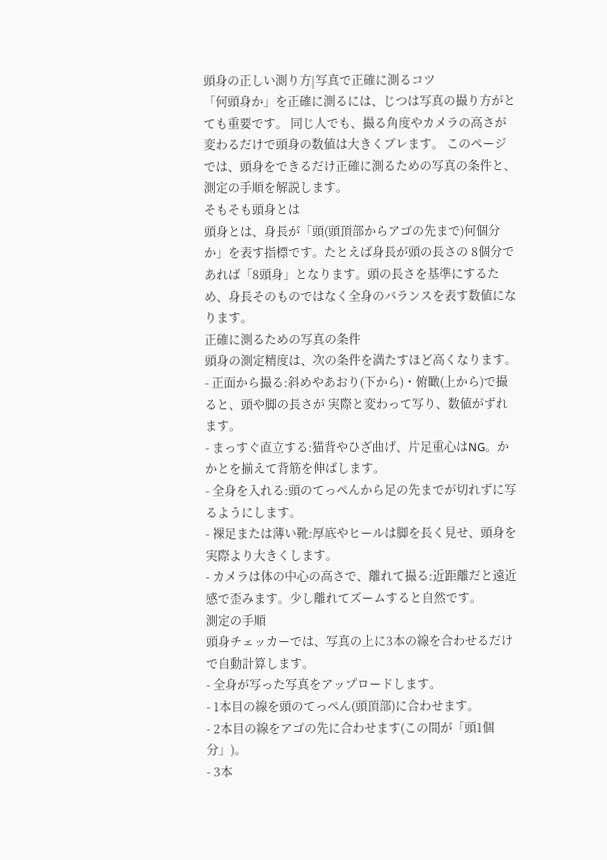頭身の正しい測り方|写真で正確に測るコツ
「何頭身か」を正確に測るには、じつは写真の撮り方がとても重要です。 同じ人でも、撮る角度やカメラの高さが変わるだけで頭身の数値は大きくブレます。 このページでは、頭身をできるだけ正確に測るための写真の条件と、測定の手順を解説します。
そもそも頭身とは
頭身とは、身長が「頭(頭頂部からアゴの先まで)何個分か」を表す指標です。たとえば身長が頭の長さの 8個分であれば「8頭身」となります。頭の長さを基準にするため、身長そのものではなく全身のバランスを表す数値になります。
正確に測るための写真の条件
頭身の測定精度は、次の条件を満たすほど高くなります。
- 正面から撮る:斜めやあおり(下から)・俯瞰(上から)で撮ると、頭や脚の長さが 実際と変わって写り、数値がずれます。
- まっすぐ直立する:猫背やひざ曲げ、片足重心はNG。かかとを揃えて背筋を伸ばします。
- 全身を入れる:頭のてっぺんから足の先までが切れずに写るようにします。
- 裸足または薄い靴:厚底やヒールは脚を長く見せ、頭身を実際より大きくします。
- カメラは体の中心の高さで、離れて撮る:近距離だと遠近感で歪みます。少し離れてズームすると自然です。
測定の手順
頭身チェッカーでは、写真の上に3本の線を合わせるだけで自動計算します。
- 全身が写った写真をアップロードします。
- 1本目の線を頭のてっぺん(頭頂部)に合わせます。
- 2本目の線をアゴの先に合わせます(この間が「頭1個分」)。
- 3本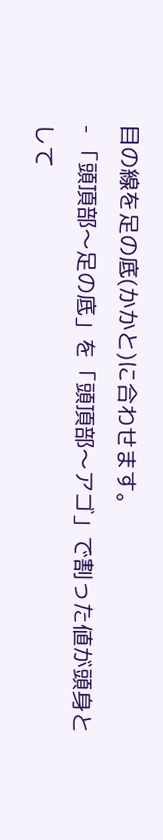目の線を足の底(かかと)に合わせます。
- 「頭頂部〜足の底」を「頭頂部〜アゴ」で割った値が頭身として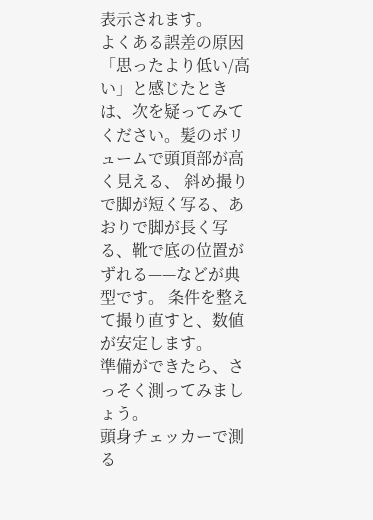表示されます。
よくある誤差の原因
「思ったより低い/高い」と感じたときは、次を疑ってみてください。髪のボリュームで頭頂部が高く見える、 斜め撮りで脚が短く写る、あおりで脚が長く写る、靴で底の位置がずれる——などが典型です。 条件を整えて撮り直すと、数値が安定します。
準備ができたら、さっそく測ってみましょう。
頭身チェッカーで測る